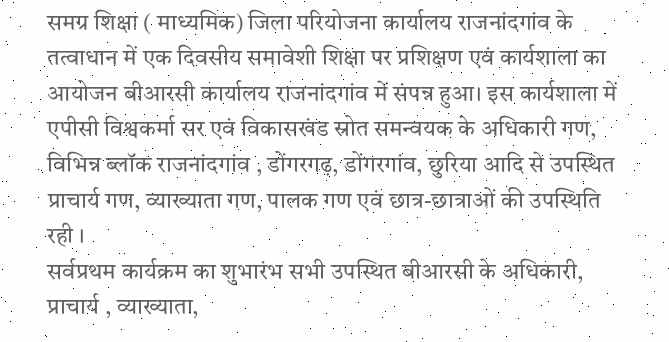समग्र शिक्षा ( माध्यमिक) जिला परियोजना कार्यालय राजनांदगांव के तत्वाधान में एक दिवसीय समावेशी शिक्षा पर प्रशिक्षण एवं कार्यशाला का आयोजन बीआरसी कार्यालय राजनांदगांव में संपन्न हुआ। इस कार्यशाला में एपीसी विश्वकर्मा सर एवं विकासखंड स्रोत समन्वयक के अधिकारी गण, विभिन्न ब्लॉक राजनांदगांव , डोंगरगढ़, डोंगरगांव, छुरिया आदि से उपस्थित प्राचार्य गण, व्याख्याता गण, पालक गण एवं छात्र-छात्राओं की उपस्थिति रही ।
सर्वप्रथम कार्यक्रम का शुभारंभ सभी उपस्थित बीआरसी के अधिकारी, प्राचार्य , व्याख्याता,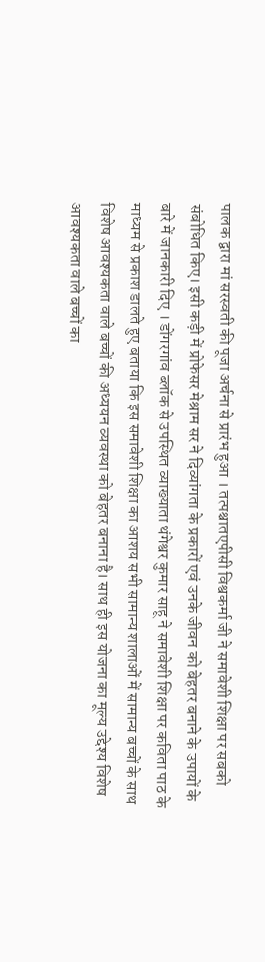पालक द्वारा मां सरस्वती की पूजा अर्चना से प्रारंभ हुआ । तत्पश्चातएपीसी विश्वकर्मा जी ने समावेशी शिक्षा पर सबको संबोधित किए। इसी कड़ी में प्रोफेसर मेश्राम सर ने दिव्यांगता के प्रकारों एवं उनके जीवन को बेहतर बनाने के उपायों के बारे में जानकारी दिए । डोंगरगांव ब्लॉक से उपस्थित व्याख्याता थंगेश्वर कुमार साहू ने समावेशी शिक्षा पर कविता पाठ के माध्यम से प्रकाश डालते हुए बताया कि इस समावेशी शिक्षा का आशय सभी सामान्य शालाओं में सामान्य बच्चों के साथ विशेष आवश्यकता वाले बच्चों की अध्ययन व्यवस्था को बेहतर बनाना है। साथ ही इस योजना का मूल्य उद्देश्य विशेष आवश्यकता वाले बच्चों का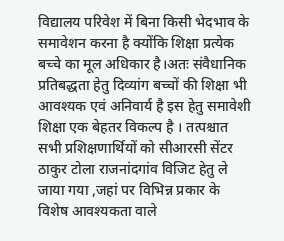विद्यालय परिवेश में बिना किसी भेदभाव के समावेशन करना है क्योंकि शिक्षा प्रत्येक बच्चे का मूल अधिकार है।अतः संवैधानिक प्रतिबद्धता हेतु दिव्यांग बच्चों की शिक्षा भी आवश्यक एवं अनिवार्य है इस हेतु समावेशी शिक्षा एक बेहतर विकल्प है । तत्पश्चात सभी प्रशिक्षणार्थियों को सीआरसी सेंटर ठाकुर टोला राजनांदगांव विजिट हेतु ले जाया गया ,जहां पर विभिन्न प्रकार के विशेष आवश्यकता वाले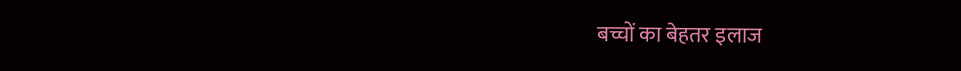बच्चों का बेहतर इलाज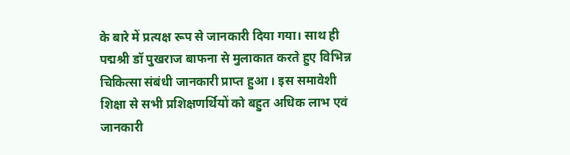के बारे में प्रत्यक्ष रूप से जानकारी दिया गया। साथ ही पद्मश्री डॉ पुखराज बाफना से मुलाकात करते हुए विभिन्न चिकित्सा संबंधी जानकारी प्राप्त हुआ । इस समावेशी शिक्षा से सभी प्रशिक्षणर्थियों को बहुत अधिक लाभ एवं जानकारी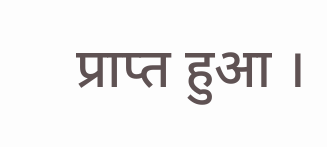प्राप्त हुआ ।